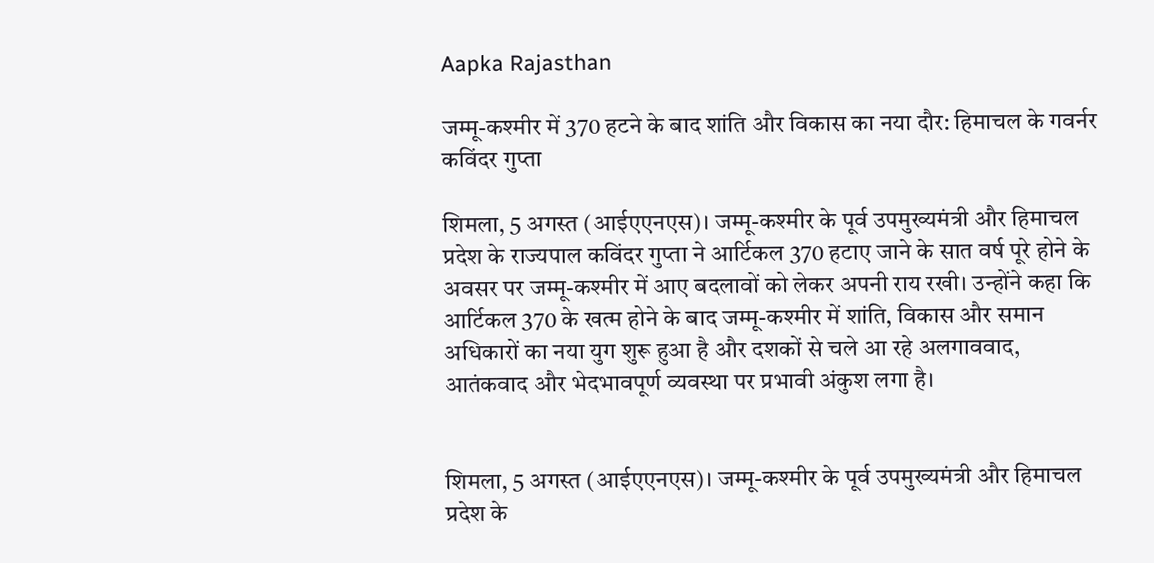Aapka Rajasthan

जम्मू-कश्मीर में 370 हटने के बाद शांति और विकास का नया दौर: हिमाचल के गवर्नर कविंदर गुप्ता

शिमला, 5 अगस्त (आईएएनएस)। जम्मू-कश्मीर के पूर्व उपमुख्यमंत्री और हिमाचल प्रदेश के राज्यपाल कविंदर गुप्ता ने आर्टिकल 370 हटाए जाने के सात वर्ष पूरे होने के अवसर पर जम्मू-कश्मीर में आए बदलावों को लेकर अपनी राय रखी। उन्होंने कहा कि आर्टिकल 370 के खत्म होने के बाद जम्मू-कश्मीर में शांति, विकास और समान अधिकारों का नया युग शुरू हुआ है और दशकों से चले आ रहे अलगाववाद, आतंकवाद और भेदभावपूर्ण व्यवस्था पर प्रभावी अंकुश लगा है।


शिमला, 5 अगस्त (आईएएनएस)। जम्मू-कश्मीर के पूर्व उपमुख्यमंत्री और हिमाचल प्रदेश के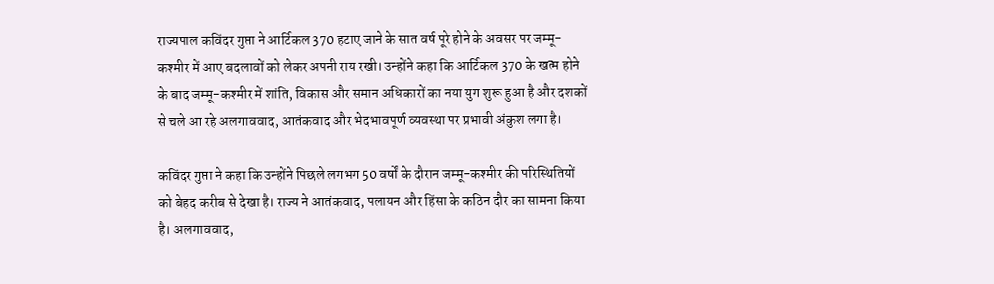राज्यपाल कविंदर गुप्ता ने आर्टिकल 370 हटाए जाने के सात वर्ष पूरे होने के अवसर पर जम्मू-कश्मीर में आए बदलावों को लेकर अपनी राय रखी। उन्होंने कहा कि आर्टिकल 370 के खत्म होने के बाद जम्मू-कश्मीर में शांति, विकास और समान अधिकारों का नया युग शुरू हुआ है और दशकों से चले आ रहे अलगाववाद, आतंकवाद और भेदभावपूर्ण व्यवस्था पर प्रभावी अंकुश लगा है।

कविंदर गुप्ता ने कहा कि उन्होंने पिछले लगभग 50 वर्षों के दौरान जम्मू-कश्मीर की परिस्थितियों को बेहद करीब से देखा है। राज्य ने आतंकवाद, पलायन और हिंसा के कठिन दौर का सामना किया है। अलगाववाद,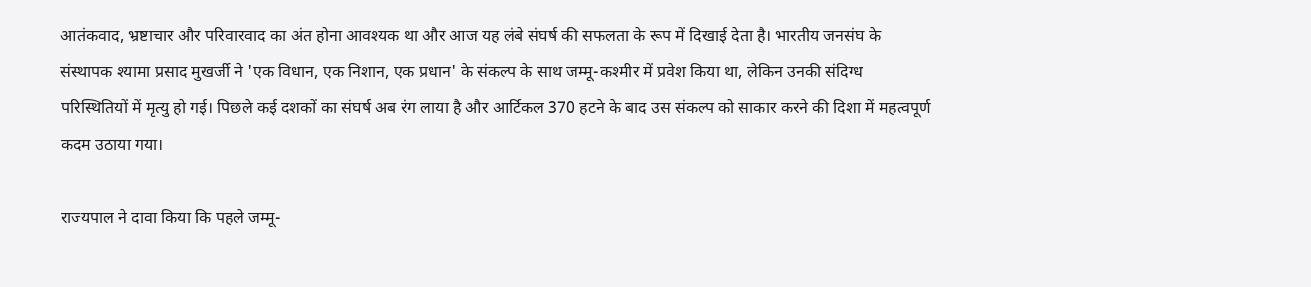आतंकवाद, भ्रष्टाचार और परिवारवाद का अंत होना आवश्यक था और आज यह लंबे संघर्ष की सफलता के रूप में दिखाई देता है। भारतीय जनसंघ के संस्थापक श्यामा प्रसाद मुखर्जी ने 'एक विधान, एक निशान, एक प्रधान' के संकल्प के साथ जम्मू-कश्मीर में प्रवेश किया था, लेकिन उनकी संदिग्ध परिस्थितियों में मृत्यु हो गई। पिछले कई दशकों का संघर्ष अब रंग लाया है और आर्टिकल 370 हटने के बाद उस संकल्प को साकार करने की दिशा में महत्वपूर्ण कदम उठाया गया।

राज्यपाल ने दावा किया कि पहले जम्मू-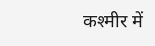कश्मीर में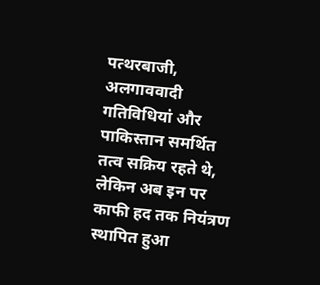पत्थरबाजी, अलगाववादी गतिविधियां और पाकिस्तान समर्थित तत्व सक्रिय रहते थे, लेकिन अब इन पर काफी हद तक नियंत्रण स्थापित हुआ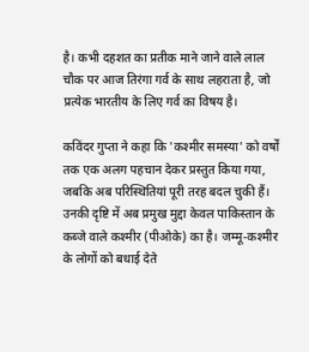है। कभी दहशत का प्रतीक माने जाने वाले लाल चौक पर आज तिरंगा गर्व के साथ लहराता है, जो प्रत्येक भारतीय के लिए गर्व का विषय है।

कविंदर गुप्ता ने कहा कि 'कश्मीर समस्या' को वर्षों तक एक अलग पहचान देकर प्रस्तुत किया गया, जबकि अब परिस्थितियां पूरी तरह बदल चुकी हैं। उनकी दृष्टि में अब प्रमुख मुद्दा केवल पाकिस्तान के कब्जे वाले कश्मीर (पीओके) का है। जम्मू-कश्मीर के लोगों को बधाई देते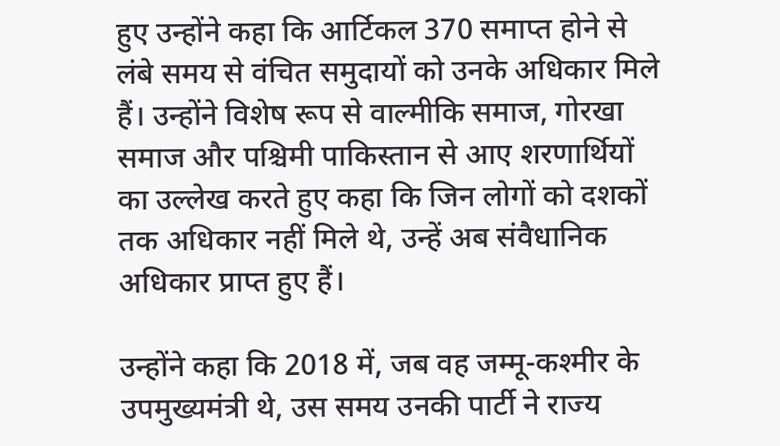हुए उन्होंने कहा कि आर्टिकल 370 समाप्त होने से लंबे समय से वंचित समुदायों को उनके अधिकार मिले हैं। उन्होंने विशेष रूप से वाल्मीकि समाज, गोरखा समाज और पश्चिमी पाकिस्तान से आए शरणार्थियों का उल्लेख करते हुए कहा कि जिन लोगों को दशकों तक अधिकार नहीं मिले थे, उन्हें अब संवैधानिक अधिकार प्राप्त हुए हैं।

उन्होंने कहा कि 2018 में, जब वह जम्मू-कश्मीर के उपमुख्यमंत्री थे, उस समय उनकी पार्टी ने राज्य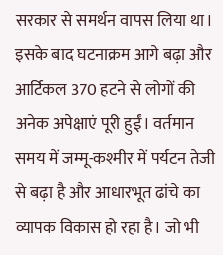सरकार से समर्थन वापस लिया था। इसके बाद घटनाक्रम आगे बढ़ा और आर्टिकल 370 हटने से लोगों की अनेक अपेक्षाएं पूरी हुईं। वर्तमान समय में जम्मू-कश्मीर में पर्यटन तेजी से बढ़ा है और आधारभूत ढांचे का व्यापक विकास हो रहा है। जो भी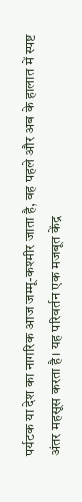पर्यटक या देश का नागरिक आज जम्मू-कश्मीर जाता है, वह पहले और अब के हालात में स्पष्ट अंतर महसूस करता है। यह परिवर्तन एक मजबूत केंद्र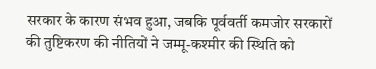सरकार के कारण संभव हुआ, जबकि पूर्ववर्ती कमजोर सरकारों की तुष्टिकरण की नीतियों ने जम्मू-कश्मीर की स्थिति को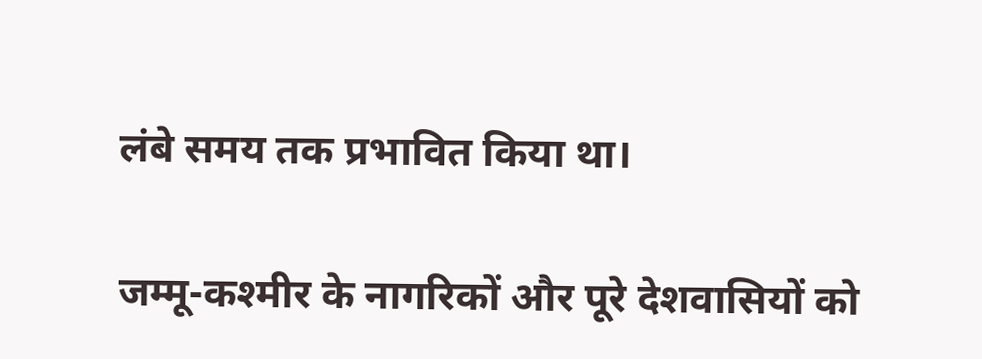लंबे समय तक प्रभावित किया था।

जम्मू-कश्मीर के नागरिकों और पूरे देशवासियों को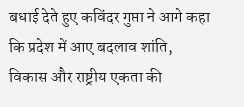बधाई देते हुए कविंदर गुप्ता ने आगे कहा कि प्रदेश में आए बदलाव शांति, विकास और राष्ट्रीय एकता की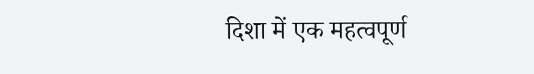दिशा में एक महत्वपूर्ण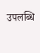उपलब्धि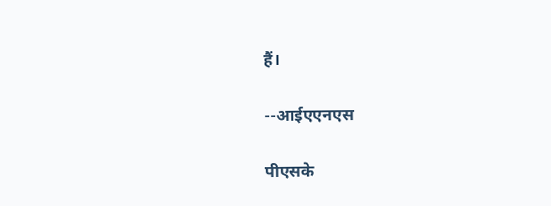हैं।

--आईएएनएस

पीएसके